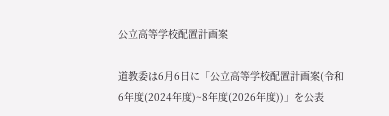公立高等学校配置計画案

道教委は6月6日に「公立高等学校配置計画案(令和6年度(2024年度)~8年度(2026年度))」を公表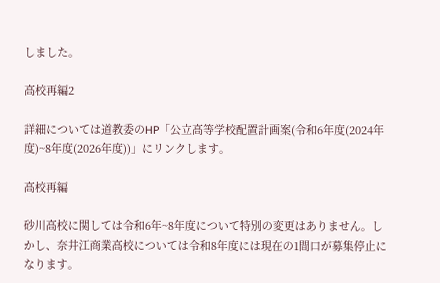しました。

高校再編2

詳細については道教委のHP「公立高等学校配置計画案(令和6年度(2024年度)~8年度(2026年度))」にリンクします。

高校再編

砂川高校に関しては令和6年~8年度について特別の変更はありません。しかし、奈井江商業高校については令和8年度には現在の1間口が募集停止になります。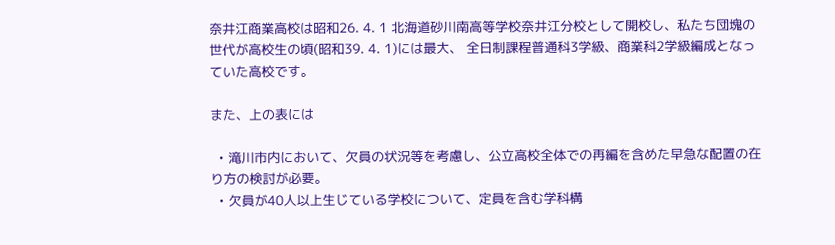奈井江商業高校は昭和26. 4. 1 北海道砂川南高等学校奈井江分校として開校し、私たち団塊の世代が高校生の頃(昭和39. 4. 1)には最大、 全日制課程普通科3学級、商業科2学級編成となっていた高校です。

また、上の表には

  • 滝川市内において、欠員の状況等を考慮し、公立高校全体での再編を含めた早急な配置の在り方の検討が必要。
  • 欠員が40人以上生じている学校について、定員を含む学科構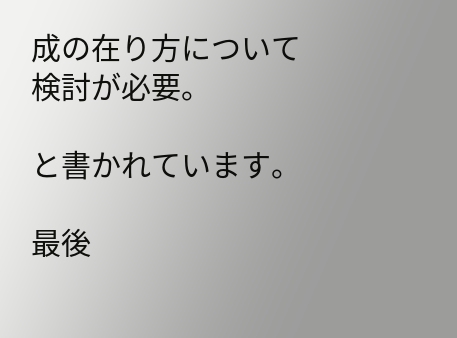成の在り方について検討が必要。

と書かれています。

最後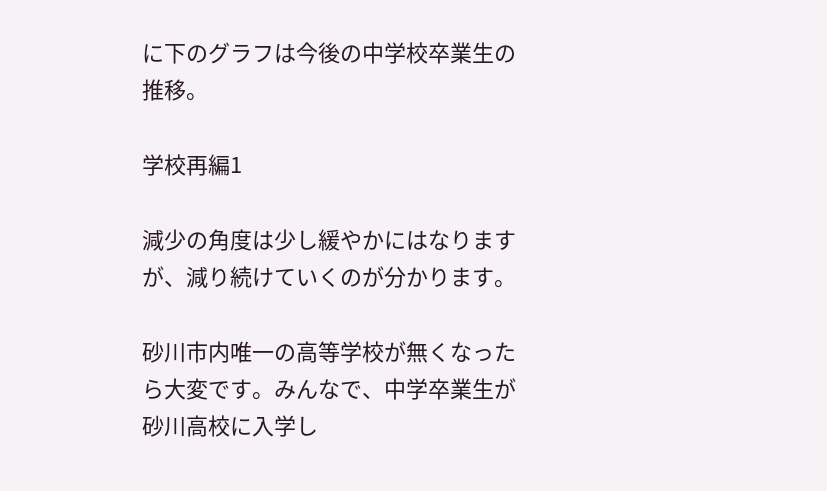に下のグラフは今後の中学校卒業生の推移。

学校再編1

減少の角度は少し緩やかにはなりますが、減り続けていくのが分かります。

砂川市内唯一の高等学校が無くなったら大変です。みんなで、中学卒業生が砂川高校に入学し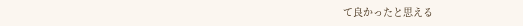て良かったと思える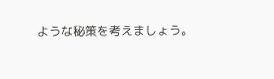ような秘策を考えましょう。